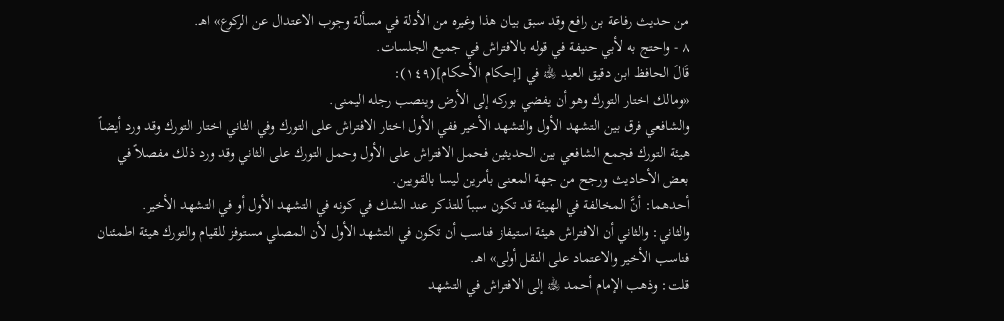من حديث رفاعة بن رافع وقد سبق بيان هذا وغيره من الأدلة في مسألة وجوب الاعتدال عن الركوع» اهـ.
٨ - واحتج به لأبي حنيفة في قوله بالافتراش في جميع الجلسات.
قَالَ الحافظ ابن دقيق العيد ﵀ في [إحكام الأحكام](١٤٩):
«ومالك اختار التورك وهو أن يفضي بوركه إلى الأرض وينصب رجله اليمنى.
والشافعي فرق بين التشهد الأول والتشهد الأخير ففي الأول اختار الافتراش على التورك وفي الثاني اختار التورك وقد ورد أيضاً هيئة التورك فجمع الشافعي بين الحديثين فحمل الافتراش على الأول وحمل التورك على الثاني وقد ورد ذلك مفصلاً في بعض الأحاديث ورجح من جهة المعنى بأمرين ليسا بالقويين.
أحدهما: أنَّ المخالفة في الهيئة قد تكون سبباً للتذكر عند الشك في كونه في التشهد الأول أو في التشهد الأخير.
والثاني: والثاني أن الافتراش هيئة استيفاز فناسب أن تكون في التشهد الأول لأن المصلي مستوفز للقيام والتورك هيئة اطمئنان فناسب الأخير والاعتماد على النقل أولى» اهـ.
قلت: وذهب الإمام أحمد ﵀ إلى الافتراش في التشهد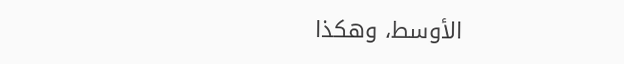الأوسط، وهكذا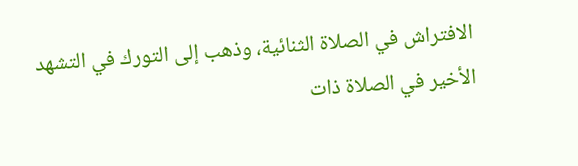الافتراش في الصلاة الثنائية، وذهب إلى التورك في التشهد الأخير في الصلاة ذات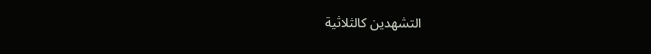التشهدين كالثلاثية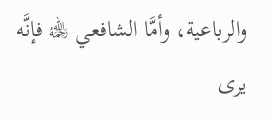والرباعية، وأمَّا الشافعي ﵀ فإنَّه يرى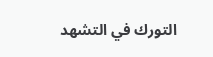التورك في التشهد